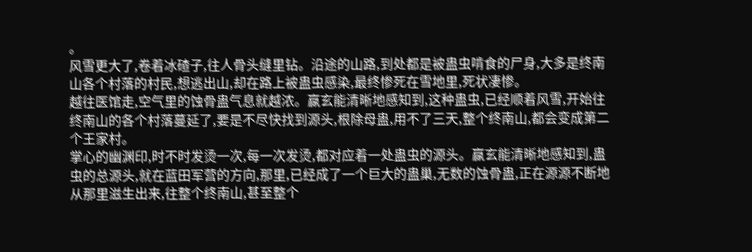。
风雪更大了,卷着冰碴子,往人骨头缝里钻。沿途的山路,到处都是被蛊虫啃食的尸身,大多是终南山各个村落的村民,想逃出山,却在路上被蛊虫感染,最终惨死在雪地里,死状凄惨。
越往医馆走,空气里的蚀骨蛊气息就越浓。赢玄能清晰地感知到,这种蛊虫,已经顺着风雪,开始往终南山的各个村落蔓延了,要是不尽快找到源头,根除母蛊,用不了三天,整个终南山,都会变成第二个王家村。
掌心的幽渊印,时不时发烫一次,每一次发烫,都对应着一处蛊虫的源头。赢玄能清晰地感知到,蛊虫的总源头,就在蓝田军营的方向,那里,已经成了一个巨大的蛊巢,无数的蚀骨蛊,正在源源不断地从那里滋生出来,往整个终南山,甚至整个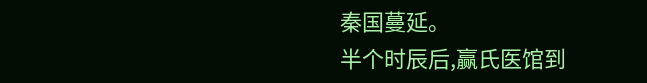秦国蔓延。
半个时辰后,赢氏医馆到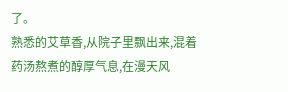了。
熟悉的艾草香,从院子里飘出来,混着药汤熬煮的醇厚气息,在漫天风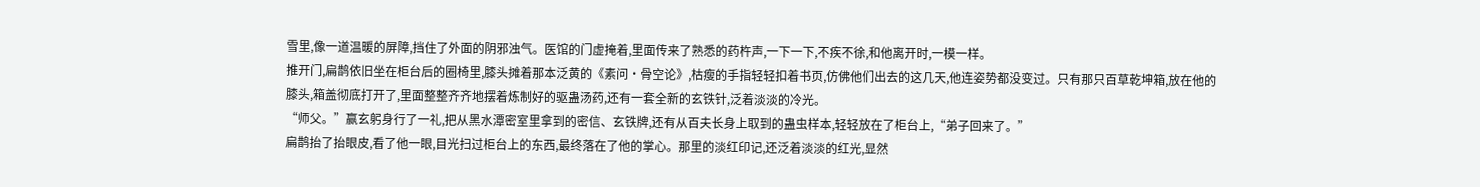雪里,像一道温暖的屏障,挡住了外面的阴邪浊气。医馆的门虚掩着,里面传来了熟悉的药杵声,一下一下,不疾不徐,和他离开时,一模一样。
推开门,扁鹊依旧坐在柜台后的圈椅里,膝头摊着那本泛黄的《素问·骨空论》,枯瘦的手指轻轻扣着书页,仿佛他们出去的这几天,他连姿势都没变过。只有那只百草乾坤箱,放在他的膝头,箱盖彻底打开了,里面整整齐齐地摆着炼制好的驱蛊汤药,还有一套全新的玄铁针,泛着淡淡的冷光。
“师父。”赢玄躬身行了一礼,把从黑水潭密室里拿到的密信、玄铁牌,还有从百夫长身上取到的蛊虫样本,轻轻放在了柜台上,“弟子回来了。”
扁鹊抬了抬眼皮,看了他一眼,目光扫过柜台上的东西,最终落在了他的掌心。那里的淡红印记,还泛着淡淡的红光,显然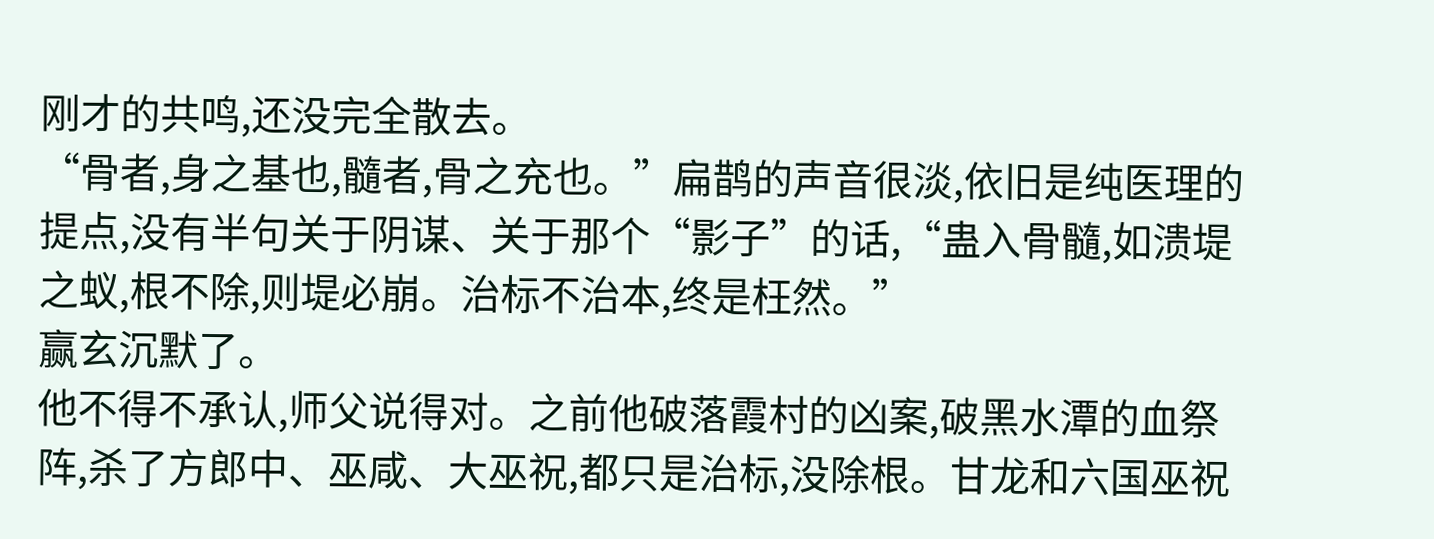刚才的共鸣,还没完全散去。
“骨者,身之基也,髓者,骨之充也。”扁鹊的声音很淡,依旧是纯医理的提点,没有半句关于阴谋、关于那个“影子”的话,“蛊入骨髓,如溃堤之蚁,根不除,则堤必崩。治标不治本,终是枉然。”
赢玄沉默了。
他不得不承认,师父说得对。之前他破落霞村的凶案,破黑水潭的血祭阵,杀了方郎中、巫咸、大巫祝,都只是治标,没除根。甘龙和六国巫祝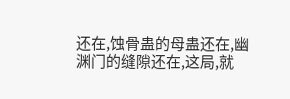还在,蚀骨蛊的母蛊还在,幽渊门的缝隙还在,这局,就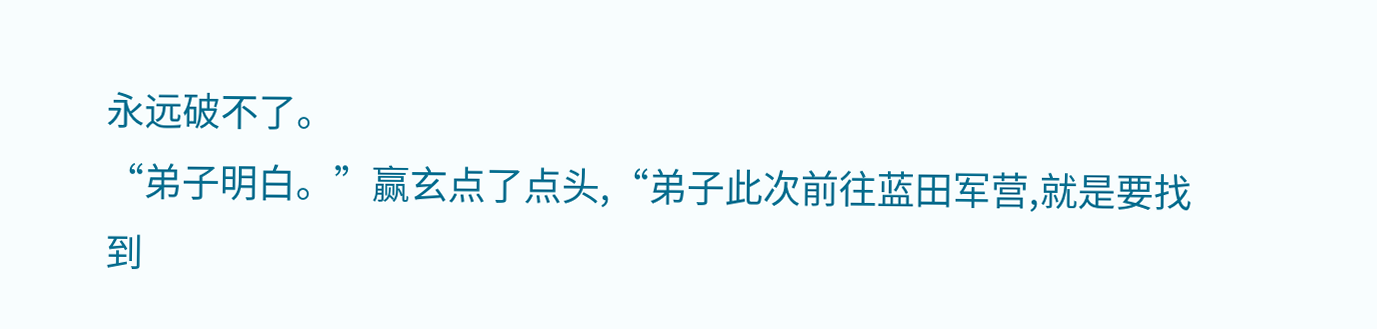永远破不了。
“弟子明白。”赢玄点了点头,“弟子此次前往蓝田军营,就是要找到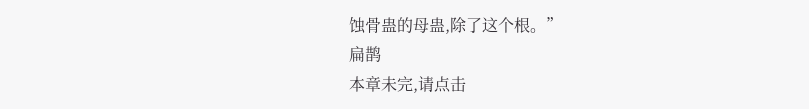蚀骨蛊的母蛊,除了这个根。”
扁鹊
本章未完,请点击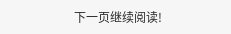下一页继续阅读!